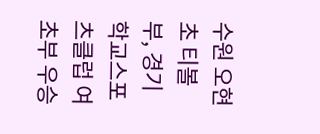수원 오현초 티볼부, 경기학교스포츠클럽 여초부 우승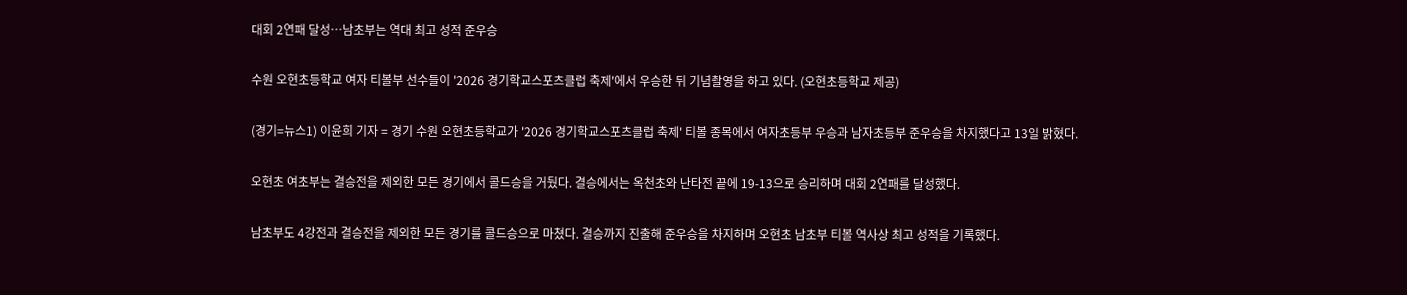대회 2연패 달성…남초부는 역대 최고 성적 준우승

수원 오현초등학교 여자 티볼부 선수들이 '2026 경기학교스포츠클럽 축제'에서 우승한 뒤 기념촬영을 하고 있다. (오현초등학교 제공)

(경기=뉴스1) 이윤희 기자 = 경기 수원 오현초등학교가 '2026 경기학교스포츠클럽 축제' 티볼 종목에서 여자초등부 우승과 남자초등부 준우승을 차지했다고 13일 밝혔다.

오현초 여초부는 결승전을 제외한 모든 경기에서 콜드승을 거뒀다. 결승에서는 옥천초와 난타전 끝에 19-13으로 승리하며 대회 2연패를 달성했다.

남초부도 4강전과 결승전을 제외한 모든 경기를 콜드승으로 마쳤다. 결승까지 진출해 준우승을 차지하며 오현초 남초부 티볼 역사상 최고 성적을 기록했다.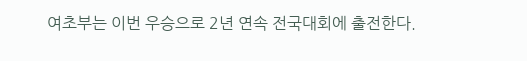여초부는 이번 우승으로 2년 연속 전국대회에 출전한다.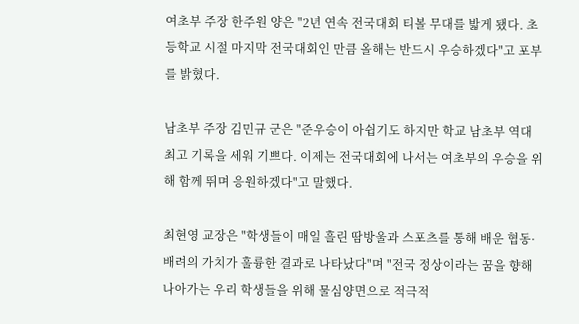여초부 주장 한주원 양은 "2년 연속 전국대회 티볼 무대를 밟게 됐다. 초등학교 시절 마지막 전국대회인 만큼 올해는 반드시 우승하겠다"고 포부를 밝혔다.

남초부 주장 김민규 군은 "준우승이 아쉽기도 하지만 학교 남초부 역대 최고 기록을 세워 기쁘다. 이제는 전국대회에 나서는 여초부의 우승을 위해 함께 뛰며 응원하겠다"고 말했다.

최현영 교장은 "학생들이 매일 흘린 땀방울과 스포츠를 통해 배운 협동·배려의 가치가 훌륭한 결과로 나타났다"며 "전국 정상이라는 꿈을 향해 나아가는 우리 학생들을 위해 물심양면으로 적극적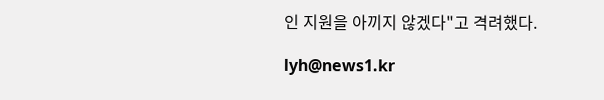인 지원을 아끼지 않겠다"고 격려했다.

lyh@news1.kr